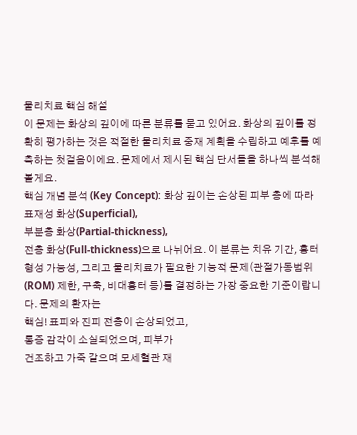물리치료 핵심 해설
이 문제는 화상의 깊이에 따른 분류를 묻고 있어요. 화상의 깊이를 정확히 평가하는 것은 적절한 물리치료 중재 계획을 수립하고 예후를 예측하는 첫걸음이에요. 문제에서 제시된 핵심 단서들을 하나씩 분석해 볼게요.
핵심 개념 분석 (Key Concept): 화상 깊이는 손상된 피부 층에 따라
표재성 화상(Superficial),
부분층 화상(Partial-thickness),
전층 화상(Full-thickness)으로 나뉘어요. 이 분류는 치유 기간, 흉터 형성 가능성, 그리고 물리치료가 필요한 기능적 문제(관절가동범위(ROM) 제한, 구축, 비대흉터 등)를 결정하는 가장 중요한 기준이랍니다. 문제의 환자는
핵심! 표피와 진피 전층이 손상되었고,
통증 감각이 소실되었으며, 피부가
건조하고 가죽 같으며 모세혈관 재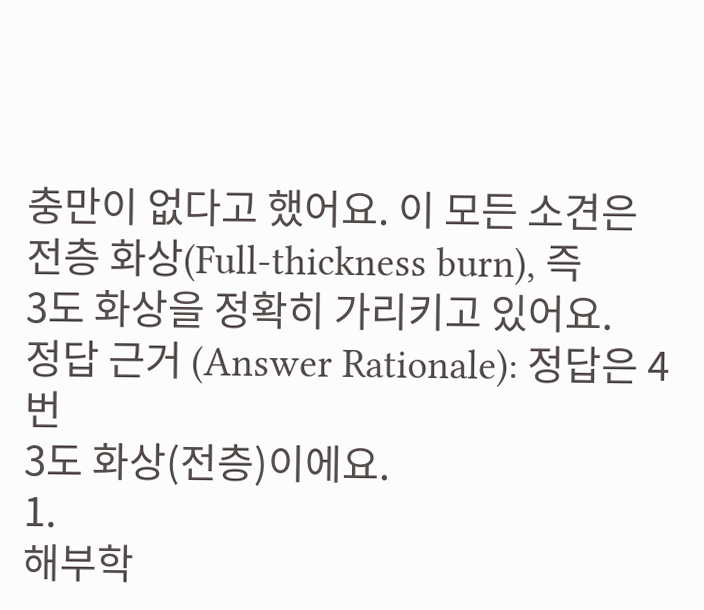충만이 없다고 했어요. 이 모든 소견은
전층 화상(Full-thickness burn), 즉
3도 화상을 정확히 가리키고 있어요.
정답 근거 (Answer Rationale): 정답은 4번
3도 화상(전층)이에요.
1.
해부학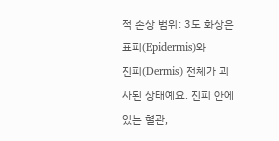적 손상 범위: 3도 화상은
표피(Epidermis)와
진피(Dermis) 전체가 괴사된 상태예요. 진피 안에 있는 혈관,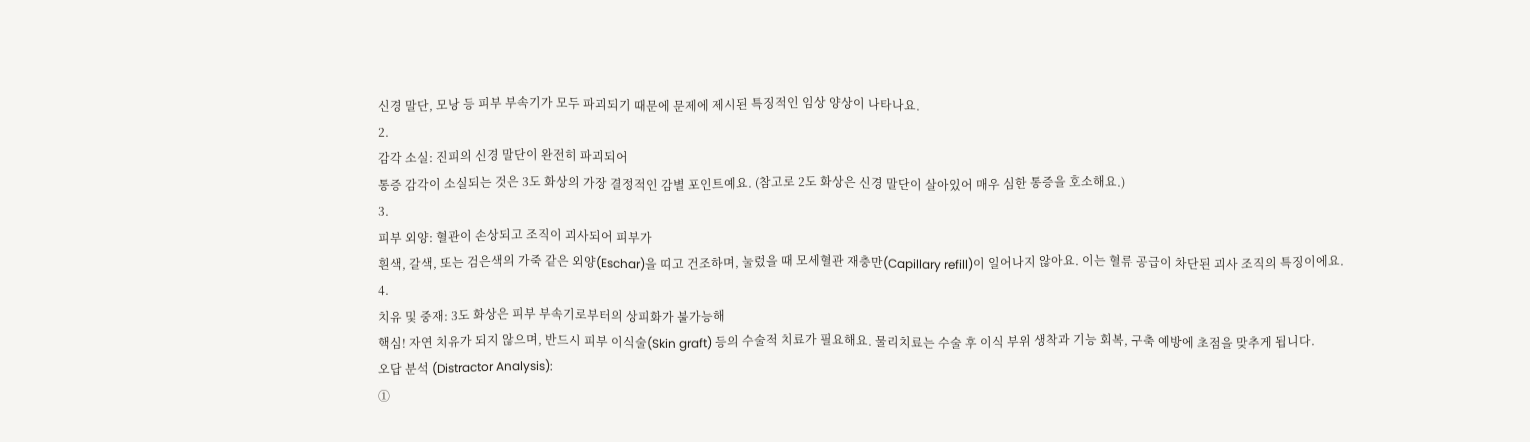신경 말단, 모낭 등 피부 부속기가 모두 파괴되기 때문에 문제에 제시된 특징적인 임상 양상이 나타나요.
2.
감각 소실: 진피의 신경 말단이 완전히 파괴되어
통증 감각이 소실되는 것은 3도 화상의 가장 결정적인 감별 포인트예요. (참고로 2도 화상은 신경 말단이 살아있어 매우 심한 통증을 호소해요.)
3.
피부 외양: 혈관이 손상되고 조직이 괴사되어 피부가
흰색, 갈색, 또는 검은색의 가죽 같은 외양(Eschar)을 띠고 건조하며, 눌렀을 때 모세혈관 재충만(Capillary refill)이 일어나지 않아요. 이는 혈류 공급이 차단된 괴사 조직의 특징이에요.
4.
치유 및 중재: 3도 화상은 피부 부속기로부터의 상피화가 불가능해
핵심! 자연 치유가 되지 않으며, 반드시 피부 이식술(Skin graft) 등의 수술적 치료가 필요해요. 물리치료는 수술 후 이식 부위 생착과 기능 회복, 구축 예방에 초점을 맞추게 됩니다.
오답 분석 (Distractor Analysis):
①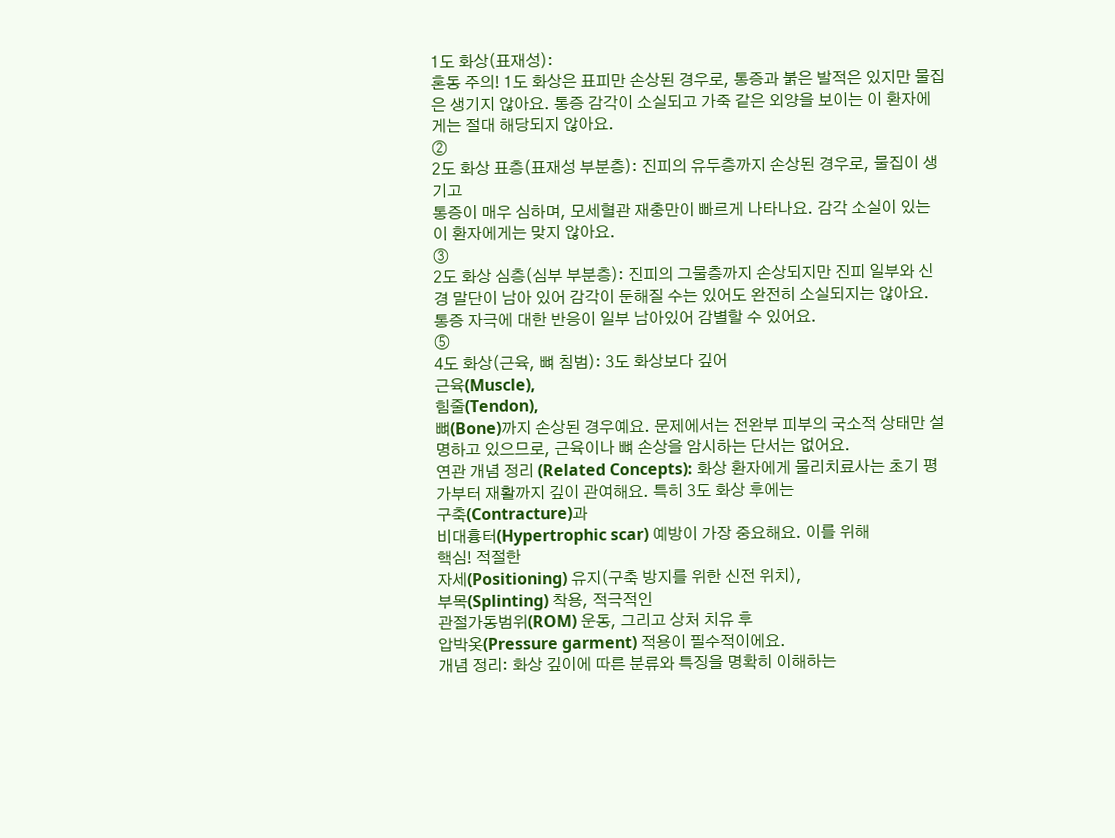1도 화상(표재성):
혼동 주의! 1도 화상은 표피만 손상된 경우로, 통증과 붉은 발적은 있지만 물집은 생기지 않아요. 통증 감각이 소실되고 가죽 같은 외양을 보이는 이 환자에게는 절대 해당되지 않아요.
②
2도 화상 표층(표재성 부분층): 진피의 유두층까지 손상된 경우로, 물집이 생기고
통증이 매우 심하며, 모세혈관 재충만이 빠르게 나타나요. 감각 소실이 있는 이 환자에게는 맞지 않아요.
③
2도 화상 심층(심부 부분층): 진피의 그물층까지 손상되지만 진피 일부와 신경 말단이 남아 있어 감각이 둔해질 수는 있어도 완전히 소실되지는 않아요. 통증 자극에 대한 반응이 일부 남아있어 감별할 수 있어요.
⑤
4도 화상(근육, 뼈 침범): 3도 화상보다 깊어
근육(Muscle),
힘줄(Tendon),
뼈(Bone)까지 손상된 경우예요. 문제에서는 전완부 피부의 국소적 상태만 설명하고 있으므로, 근육이나 뼈 손상을 암시하는 단서는 없어요.
연관 개념 정리 (Related Concepts): 화상 환자에게 물리치료사는 초기 평가부터 재활까지 깊이 관여해요. 특히 3도 화상 후에는
구축(Contracture)과
비대흉터(Hypertrophic scar) 예방이 가장 중요해요. 이를 위해
핵심! 적절한
자세(Positioning) 유지(구축 방지를 위한 신전 위치),
부목(Splinting) 착용, 적극적인
관절가동범위(ROM) 운동, 그리고 상처 치유 후
압박옷(Pressure garment) 적용이 필수적이에요.
개념 정리: 화상 깊이에 따른 분류와 특징을 명확히 이해하는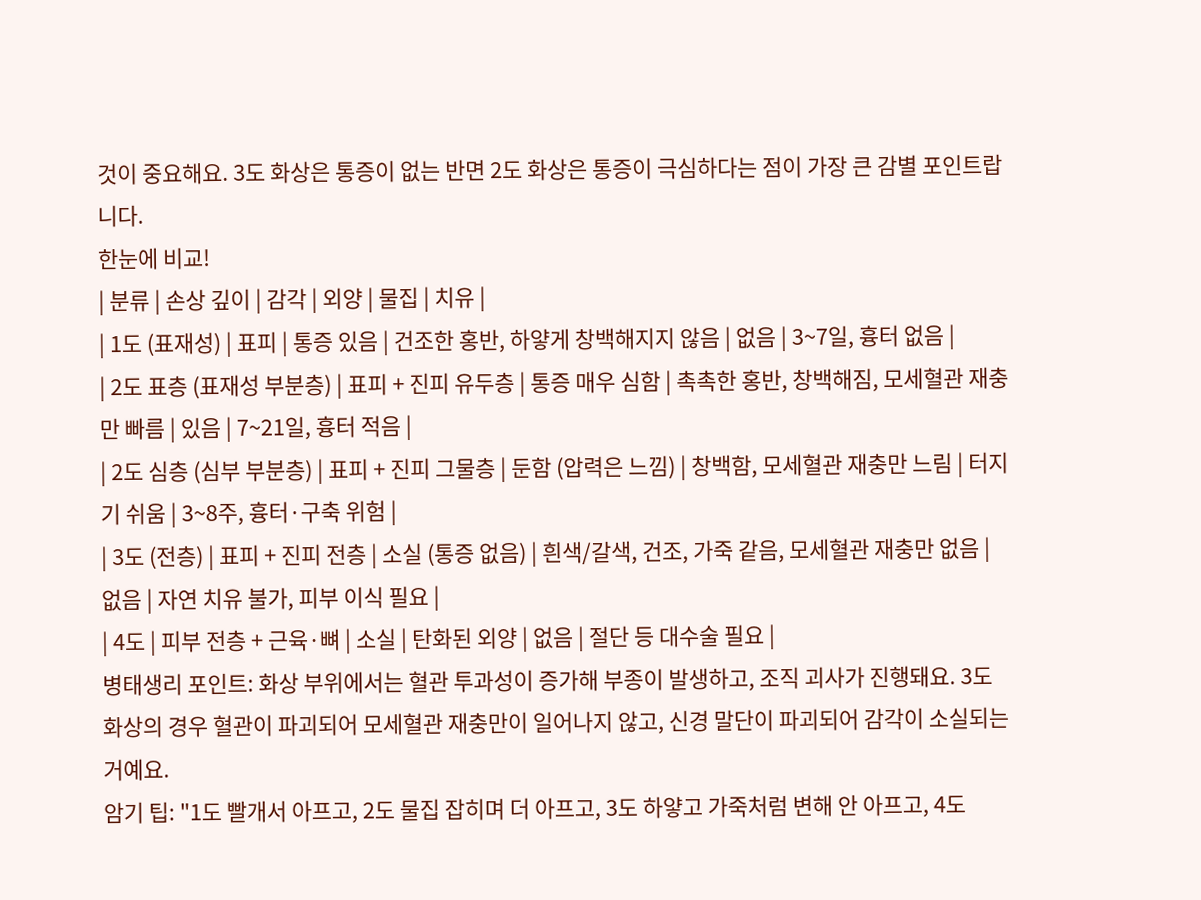것이 중요해요. 3도 화상은 통증이 없는 반면 2도 화상은 통증이 극심하다는 점이 가장 큰 감별 포인트랍니다.
한눈에 비교!
| 분류 | 손상 깊이 | 감각 | 외양 | 물집 | 치유 |
| 1도 (표재성) | 표피 | 통증 있음 | 건조한 홍반, 하얗게 창백해지지 않음 | 없음 | 3~7일, 흉터 없음 |
| 2도 표층 (표재성 부분층) | 표피 + 진피 유두층 | 통증 매우 심함 | 촉촉한 홍반, 창백해짐, 모세혈관 재충만 빠름 | 있음 | 7~21일, 흉터 적음 |
| 2도 심층 (심부 부분층) | 표피 + 진피 그물층 | 둔함 (압력은 느낌) | 창백함, 모세혈관 재충만 느림 | 터지기 쉬움 | 3~8주, 흉터·구축 위험 |
| 3도 (전층) | 표피 + 진피 전층 | 소실 (통증 없음) | 흰색/갈색, 건조, 가죽 같음, 모세혈관 재충만 없음 | 없음 | 자연 치유 불가, 피부 이식 필요 |
| 4도 | 피부 전층 + 근육·뼈 | 소실 | 탄화된 외양 | 없음 | 절단 등 대수술 필요 |
병태생리 포인트: 화상 부위에서는 혈관 투과성이 증가해 부종이 발생하고, 조직 괴사가 진행돼요. 3도 화상의 경우 혈관이 파괴되어 모세혈관 재충만이 일어나지 않고, 신경 말단이 파괴되어 감각이 소실되는 거예요.
암기 팁: "1도 빨개서 아프고, 2도 물집 잡히며 더 아프고, 3도 하얗고 가죽처럼 변해 안 아프고, 4도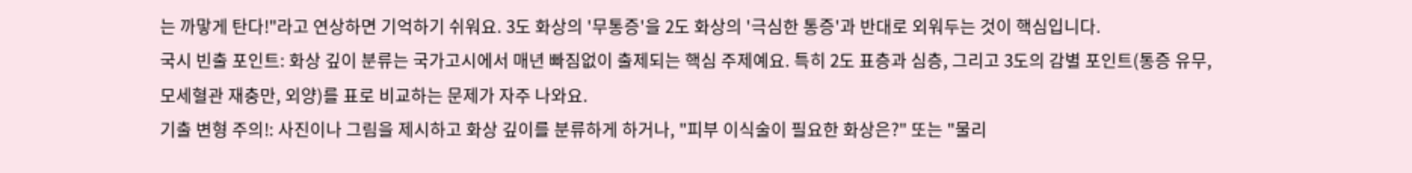는 까맣게 탄다!"라고 연상하면 기억하기 쉬워요. 3도 화상의 '무통증'을 2도 화상의 '극심한 통증'과 반대로 외워두는 것이 핵심입니다.
국시 빈출 포인트: 화상 깊이 분류는 국가고시에서 매년 빠짐없이 출제되는 핵심 주제예요. 특히 2도 표층과 심층, 그리고 3도의 감별 포인트(통증 유무, 모세혈관 재충만, 외양)를 표로 비교하는 문제가 자주 나와요.
기출 변형 주의!: 사진이나 그림을 제시하고 화상 깊이를 분류하게 하거나, "피부 이식술이 필요한 화상은?" 또는 "물리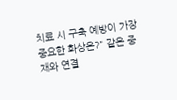치료 시 구축 예방이 가장 중요한 화상은?" 같은 중재와 연결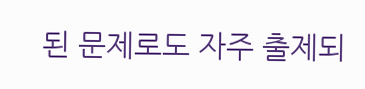된 문제로도 자주 출제되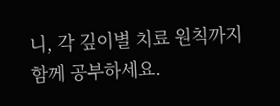니, 각 깊이별 치료 원칙까지 함께 공부하세요.